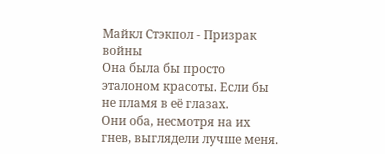Майкл Стэкпол - Призрак войны
Она была бы просто эталоном красоты. Если бы не пламя в её глазах.
Они оба, несмотря на их гнев, выглядели лучше меня.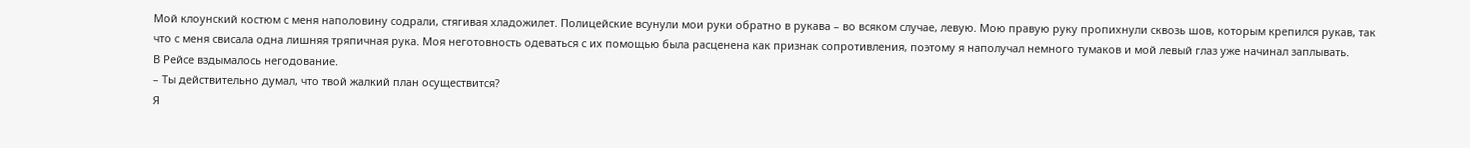Мой клоунский костюм с меня наполовину содрали, стягивая хладожилет. Полицейские всунули мои руки обратно в рукава – во всяком случае, левую. Мою правую руку пропихнули сквозь шов, которым крепился рукав, так что с меня свисала одна лишняя тряпичная рука. Моя неготовность одеваться с их помощью была расценена как признак сопротивления, поэтому я наполучал немного тумаков и мой левый глаз уже начинал заплывать.
В Рейсе вздымалось негодование.
– Ты действительно думал, что твой жалкий план осуществится?
Я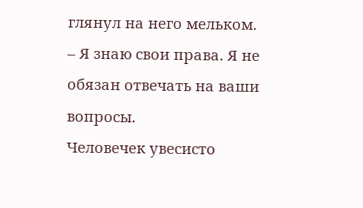глянул на него мельком.
– Я знаю свои права. Я не обязан отвечать на ваши вопросы.
Человечек увесисто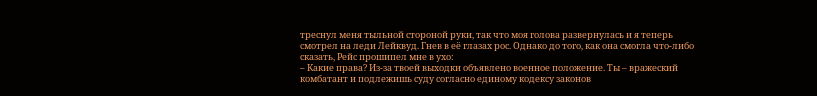треснул меня тыльной стороной руки, так что моя голова развернулась и я теперь смотрел на леди Лейквуд. Гнев в её глазах рос. Однако до того, как она смогла что-либо сказать, Рейс прошипел мне в ухо:
– Какие права? Из-за твоей выходки объявлено военное положение. Ты – вражеский комбатант и подлежишь суду согласно единому кодексу законов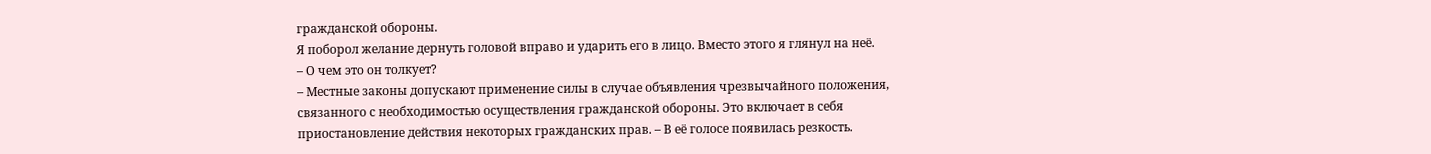гражданской обороны.
Я поборол желание дернуть головой вправо и ударить его в лицо. Вместо этого я глянул на неё.
– О чем это он толкует?
– Местные законы допускают применение силы в случае объявления чрезвычайного положения, связанного с необходимостью осуществления гражданской обороны. Это включает в себя приостановление действия некоторых гражданских прав. – В её голосе появилась резкость.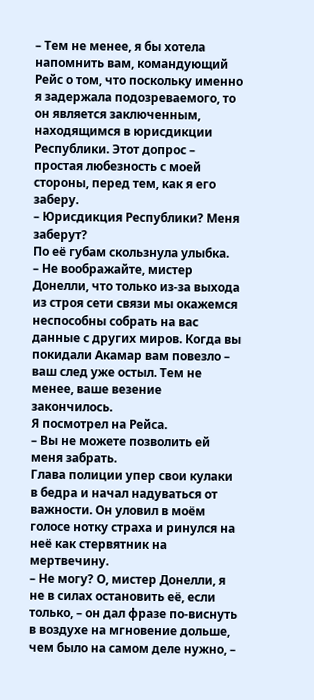– Тем не менее, я бы хотела напомнить вам, командующий Рейс о том, что поскольку именно я задержала подозреваемого, то он является заключенным, находящимся в юрисдикции Республики. Этот допрос – простая любезность с моей стороны, перед тем, как я его заберу.
– Юрисдикция Республики? Меня заберут?
По её губам скользнула улыбка.
– Не воображайте, мистер Донелли, что только из-за выхода из строя сети связи мы окажемся неспособны собрать на вас данные с других миров. Когда вы покидали Акамар вам повезло – ваш след уже остыл. Тем не менее, ваше везение закончилось.
Я посмотрел на Рейса.
– Вы не можете позволить ей меня забрать.
Глава полиции упер свои кулаки в бедра и начал надуваться от важности. Он уловил в моём голосе нотку страха и ринулся на неё как стервятник на мертвечину.
– Не могу? О, мистер Донелли, я не в силах остановить её, если только, – он дал фразе по-виснуть в воздухе на мгновение дольше, чем было на самом деле нужно, –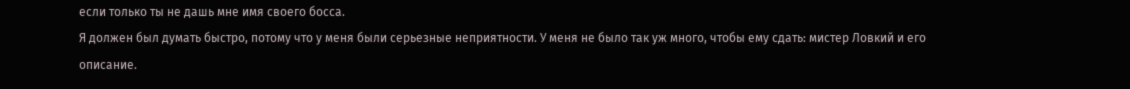если только ты не дашь мне имя своего босса.
Я должен был думать быстро, потому что у меня были серьезные неприятности. У меня не было так уж много, чтобы ему сдать: мистер Ловкий и его описание.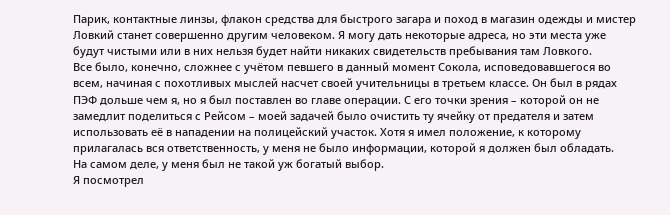Парик, контактные линзы, флакон средства для быстрого загара и поход в магазин одежды и мистер Ловкий станет совершенно другим человеком. Я могу дать некоторые адреса, но эти места уже будут чистыми или в них нельзя будет найти никаких свидетельств пребывания там Ловкого.
Все было, конечно, сложнее с учётом певшего в данный момент Сокола, исповедовавшегося во всем, начиная с похотливых мыслей насчет своей учительницы в третьем классе. Он был в рядах ПЭФ дольше чем я, но я был поставлен во главе операции. С его точки зрения – которой он не замедлит поделиться с Рейсом – моей задачей было очистить ту ячейку от предателя и затем использовать её в нападении на полицейский участок. Хотя я имел положение, к которому прилагалась вся ответственность, у меня не было информации, которой я должен был обладать.
На самом деле, у меня был не такой уж богатый выбор.
Я посмотрел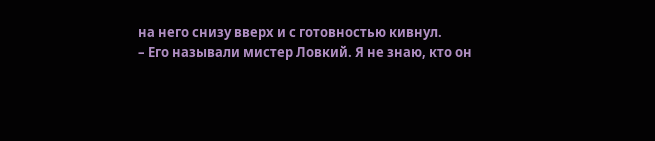на него снизу вверх и с готовностью кивнул.
– Его называли мистер Ловкий. Я не знаю, кто он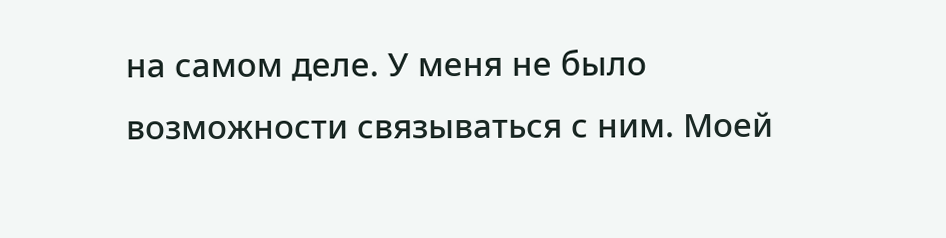на самом деле. У меня не было возможности связываться с ним. Моей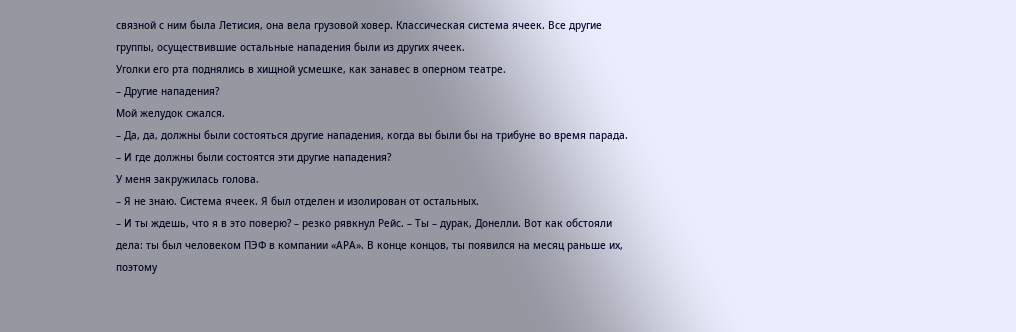связной с ним была Летисия, она вела грузовой ховер. Классическая система ячеек. Все другие группы, осуществившие остальные нападения были из других ячеек.
Уголки его рта поднялись в хищной усмешке, как занавес в оперном театре.
– Другие нападения?
Мой желудок сжался.
– Да, да, должны были состояться другие нападения, когда вы были бы на трибуне во время парада.
– И где должны были состоятся эти другие нападения?
У меня закружилась голова.
– Я не знаю. Система ячеек. Я был отделен и изолирован от остальных.
– И ты ждешь, что я в это поверю? – резко рявкнул Рейс. – Ты – дурак, Донелли. Вот как обстояли дела: ты был человеком ПЭФ в компании «АРА». В конце концов, ты появился на месяц раньше их, поэтому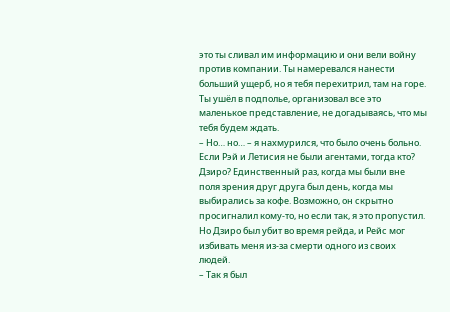это ты сливал им информацию и они вели войну против компании. Ты намеревался нанести больший ущерб, но я тебя перехитрил, там на горе. Ты ушёл в подполье, организовал все это маленькое представление, не догадываясь, что мы тебя будем ждать.
– Но… но… – я нахмурился, что было очень больно. Если Рэй и Летисия не были агентами, тогда кто? Дзиро? Единственный раз, когда мы были вне поля зрения друг друга был день, когда мы выбирались за кофе. Возможно, он скрытно просигналил кому-то, но если так, я это пропустил. Но Дзиро был убит во время рейда, и Рейс мог избивать меня из-за смерти одного из своих людей.
– Так я был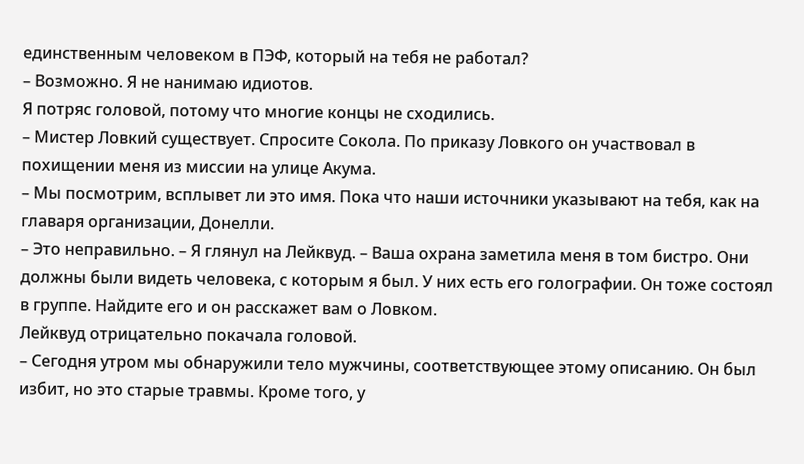единственным человеком в ПЭФ, который на тебя не работал?
– Возможно. Я не нанимаю идиотов.
Я потряс головой, потому что многие концы не сходились.
– Мистер Ловкий существует. Спросите Сокола. По приказу Ловкого он участвовал в похищении меня из миссии на улице Акума.
– Мы посмотрим, всплывет ли это имя. Пока что наши источники указывают на тебя, как на главаря организации, Донелли.
– Это неправильно. – Я глянул на Лейквуд. – Ваша охрана заметила меня в том бистро. Они должны были видеть человека, с которым я был. У них есть его голографии. Он тоже состоял в группе. Найдите его и он расскажет вам о Ловком.
Лейквуд отрицательно покачала головой.
– Сегодня утром мы обнаружили тело мужчины, соответствующее этому описанию. Он был избит, но это старые травмы. Кроме того, у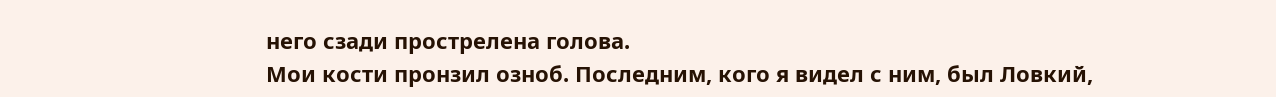него сзади прострелена голова.
Мои кости пронзил озноб. Последним, кого я видел с ним, был Ловкий,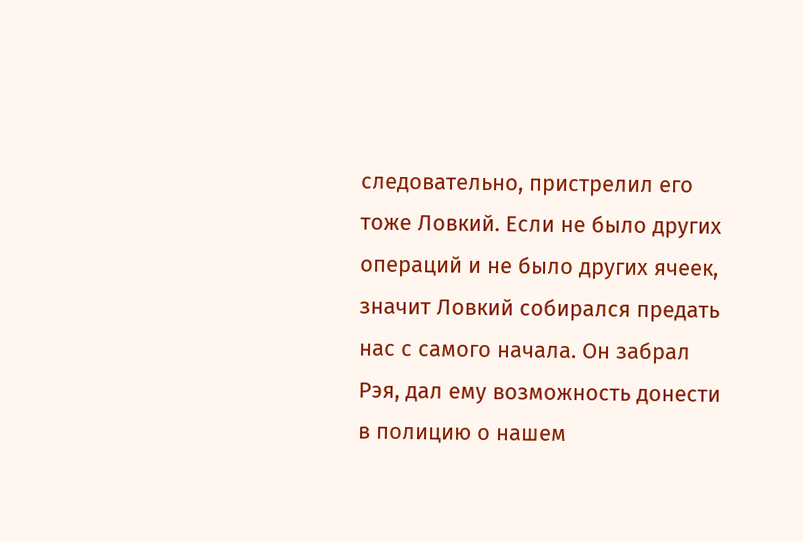следовательно, пристрелил его тоже Ловкий. Если не было других операций и не было других ячеек, значит Ловкий собирался предать нас с самого начала. Он забрал Рэя, дал ему возможность донести в полицию о нашем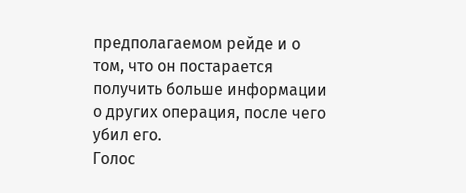предполагаемом рейде и о том, что он постарается получить больше информации о других операция, после чего убил его.
Голос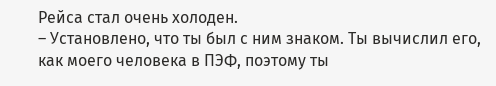Рейса стал очень холоден.
– Установлено, что ты был с ним знаком. Ты вычислил его, как моего человека в ПЭФ, поэтому ты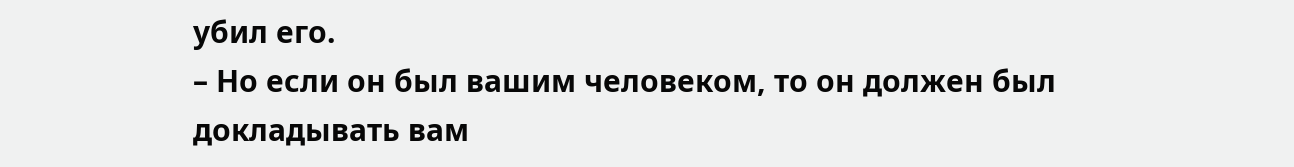убил его.
– Но если он был вашим человеком, то он должен был докладывать вам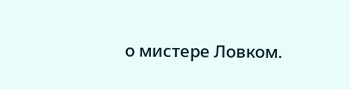о мистере Ловком.